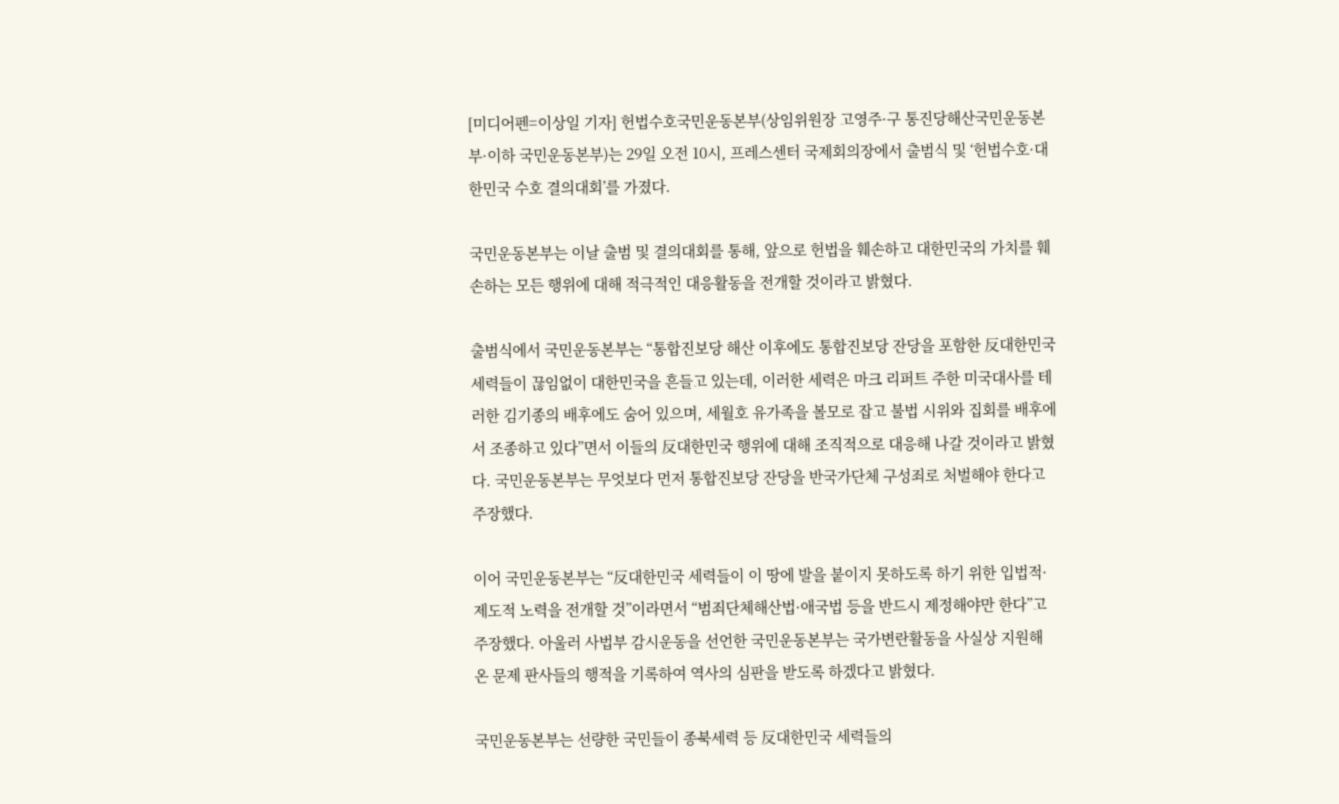[미디어펜=이상일 기자] 헌법수호국민운동본부(상임위원장 고영주·구 통진당해산국민운동본부·이하 국민운동본부)는 29일 오전 10시, 프레스센터 국제회의장에서 출범식 및 ‘헌법수호·대한민국 수호 결의대회’를 가졌다.

국민운동본부는 이날 출범 및 결의대회를 통해, 앞으로 헌법을 훼손하고 대한민국의 가치를 훼손하는 모든 행위에 대해 적극적인 대응활동을 전개할 것이라고 밝혔다.

출범식에서 국민운동본부는 “통합진보당 해산 이후에도 통합진보당 잔당을 포함한 反대한민국 세력들이 끊임없이 대한민국을 흔들고 있는데, 이러한 세력은 마크 리퍼트 주한 미국대사를 테러한 김기종의 배후에도 숨어 있으며, 세월호 유가족을 볼모로 잡고 불법 시위와 집회를 배후에서 조종하고 있다”면서 이들의 反대한민국 행위에 대해 조직적으로 대응해 나갈 것이라고 밝혔다. 국민운동본부는 무엇보다 먼저 통합진보당 잔당을 반국가단체 구성죄로 처벌해야 한다고 주장했다.

이어 국민운동본부는 “反대한민국 세력들이 이 땅에 발을 붙이지 못하도록 하기 위한 입법적·제도적 노력을 전개할 것”이라면서 “범죄단체해산법·애국법 등을 반드시 제정해야만 한다”고 주장했다. 아울러 사법부 감시운동을 선언한 국민운동본부는 국가변란활동을 사실상 지원해 온 문제 판사들의 행적을 기록하여 역사의 심판을 받도록 하겠다고 밝혔다.

국민운동본부는 선량한 국민들이 종북세력 등 反대한민국 세력들의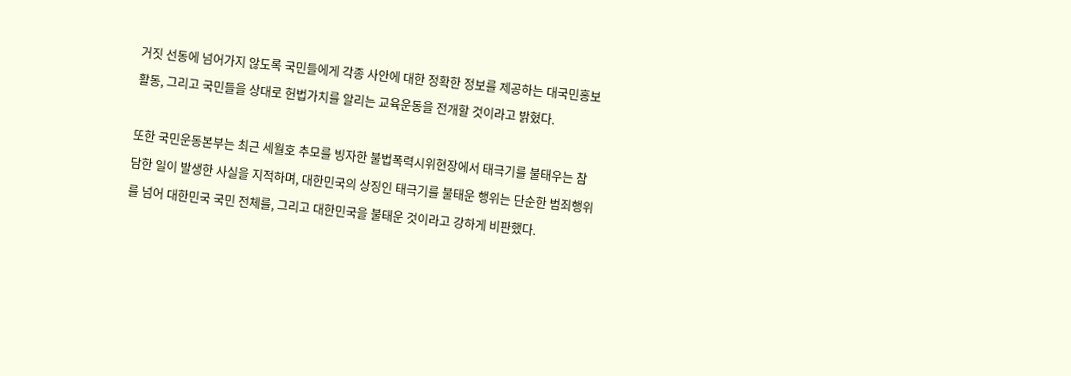거짓 선동에 넘어가지 않도록 국민들에게 각종 사안에 대한 정확한 정보를 제공하는 대국민홍보활동, 그리고 국민들을 상대로 헌법가치를 알리는 교육운동을 전개할 것이라고 밝혔다.

또한 국민운동본부는 최근 세월호 추모를 빙자한 불법폭력시위현장에서 태극기를 불태우는 참담한 일이 발생한 사실을 지적하며, 대한민국의 상징인 태극기를 불태운 행위는 단순한 범죄행위를 넘어 대한민국 국민 전체를, 그리고 대한민국을 불태운 것이라고 강하게 비판했다.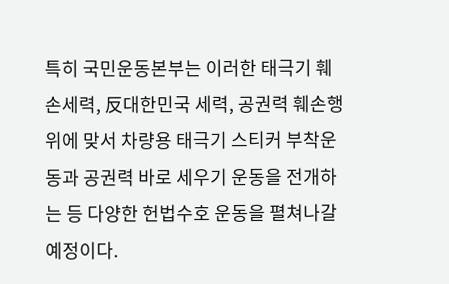특히 국민운동본부는 이러한 태극기 훼손세력, 反대한민국 세력, 공권력 훼손행위에 맞서 차량용 태극기 스티커 부착운동과 공권력 바로 세우기 운동을 전개하는 등 다양한 헌법수호 운동을 펼쳐나갈 예정이다.